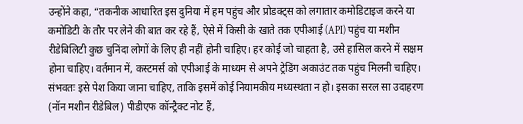उन्होंने कहा, “तकनीक आधारित इस दुनिया में हम पहुंच और प्रोडक्ट्स को लगातार कमोडिटाइज करने या कमोडिटी के तौर पर लेने की बात कर रहे हैं, ऐसे में किसी के खाते तक एपीआई (API) पहुंच या मशीन रीडेबिलिटी कुछ चुनिंदा लोगों के लिए ही नहीं होनी चाहिए। हर कोई जो चाहता है, उसे हासिल करने में सक्षम होना चाहिए। वर्तमान में, कस्टमर्स को एपीआई के माध्यम से अपने ट्रेडिंग अकाउंट तक पहुंच मिलनी चाहिए। संभवतः इसे पेश किया जाना चाहिए, ताकि इसमें कोई नियामकीय मध्यस्थता न हो। इसका सरल सा उदाहरण (नॉन मशीन रीडेबिल) पीडीएफ कॉन्ट्रैक्ट नोट हैं,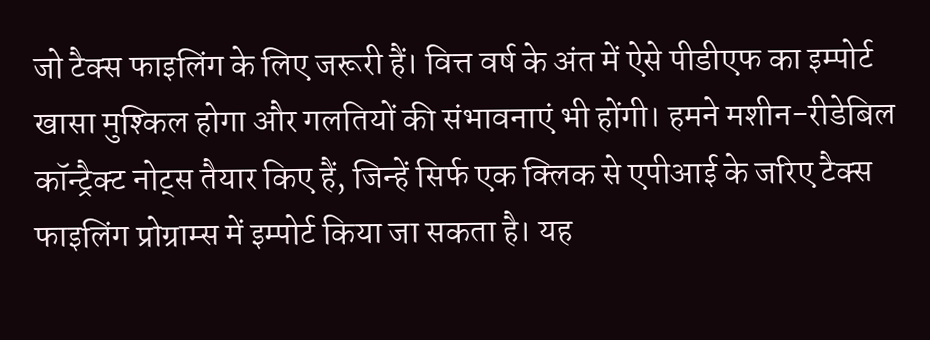जो टैक्स फाइलिंग के लिए जरूरी हैं। वित्त वर्ष के अंत में ऐसे पीडीएफ का इम्पोर्ट खासा मुश्किल होगा और गलतियों की संभावनाएं भी होंगी। हमने मशीन-रीडेबिल कॉन्ट्रैक्ट नोट्स तैयार किए हैं, जिन्हें सिर्फ एक क्लिक से एपीआई के जरिए टैक्स फाइलिंग प्रोग्राम्स में इम्पोर्ट किया जा सकता है। यह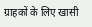ग्राहकों के लिए खासी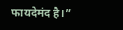फायदेमंद है।”